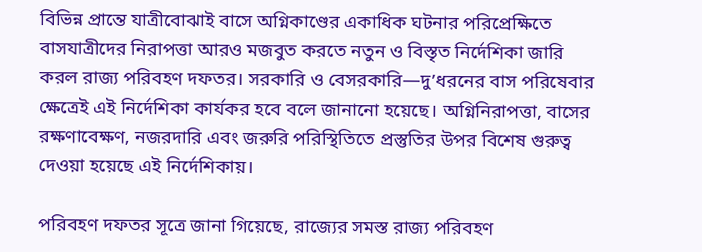বিভিন্ন প্রান্তে যাত্রীবোঝাই বাসে অগ্নিকাণ্ডের একাধিক ঘটনার পরিপ্রেক্ষিতে বাসযাত্রীদের নিরাপত্তা আরও মজবুত করতে নতুন ও বিস্তৃত নির্দেশিকা জারি করল রাজ্য পরিবহণ দফতর। সরকারি ও বেসরকারি—দু’ধরনের বাস পরিষেবার ক্ষেত্রেই এই নির্দেশিকা কার্যকর হবে বলে জানানো হয়েছে। অগ্নিনিরাপত্তা, বাসের রক্ষণাবেক্ষণ, নজরদারি এবং জরুরি পরিস্থিতিতে প্রস্তুতির উপর বিশেষ গুরুত্ব দেওয়া হয়েছে এই নির্দেশিকায়।

পরিবহণ দফতর সূত্রে জানা গিয়েছে, রাজ্যের সমস্ত রাজ্য পরিবহণ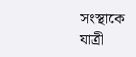সংস্থাকে যাত্রী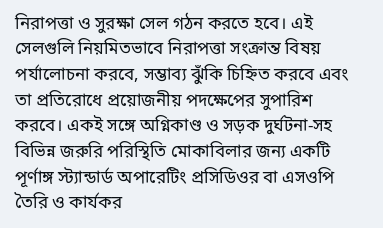নিরাপত্তা ও সুরক্ষা সেল গঠন করতে হবে। এই সেলগুলি নিয়মিতভাবে নিরাপত্তা সংক্রান্ত বিষয় পর্যালোচনা করবে, সম্ভাব্য ঝুঁকি চিহ্নিত করবে এবং তা প্রতিরোধে প্রয়োজনীয় পদক্ষেপের সুপারিশ করবে। একই সঙ্গে অগ্নিকাণ্ড ও সড়ক দুর্ঘটনা-সহ বিভিন্ন জরুরি পরিস্থিতি মোকাবিলার জন্য একটি পূর্ণাঙ্গ স্ট্যান্ডার্ড অপারেটিং প্রসিডিওর বা এসওপি তৈরি ও কার্যকর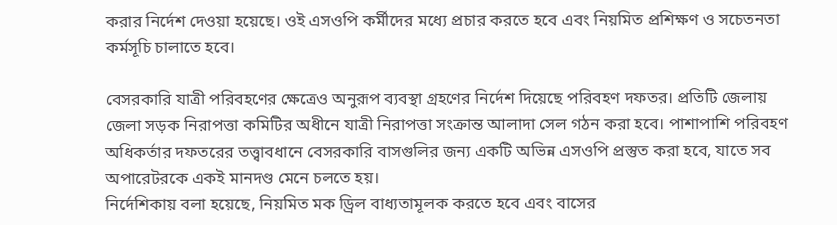করার নির্দেশ দেওয়া হয়েছে। ওই এসওপি কর্মীদের মধ্যে প্রচার করতে হবে এবং নিয়মিত প্রশিক্ষণ ও সচেতনতা কর্মসূচি চালাতে হবে।

বেসরকারি যাত্রী পরিবহণের ক্ষেত্রেও অনুরূপ ব্যবস্থা গ্রহণের নির্দেশ দিয়েছে পরিবহণ দফতর। প্রতিটি জেলায় জেলা সড়ক নিরাপত্তা কমিটির অধীনে যাত্রী নিরাপত্তা সংক্রান্ত আলাদা সেল গঠন করা হবে। পাশাপাশি পরিবহণ অধিকর্তার দফতরের তত্ত্বাবধানে বেসরকারি বাসগুলির জন্য একটি অভিন্ন এসওপি প্রস্তুত করা হবে, যাতে সব অপারেটরকে একই মানদণ্ড মেনে চলতে হয়।
নির্দেশিকায় বলা হয়েছে, নিয়মিত মক ড্রিল বাধ্যতামূলক করতে হবে এবং বাসের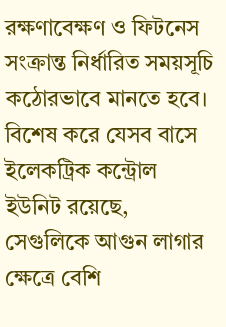রক্ষণাবেক্ষণ ও ফিটনেস সংক্রান্ত নির্ধারিত সময়সূচি কঠোরভাবে মানতে হবে। বিশেষ করে যেসব বাসে ইলেকট্রিক কন্ট্রোল ইউনিট রয়েছে, সেগুলিকে আগুন লাগার ক্ষেত্রে বেশি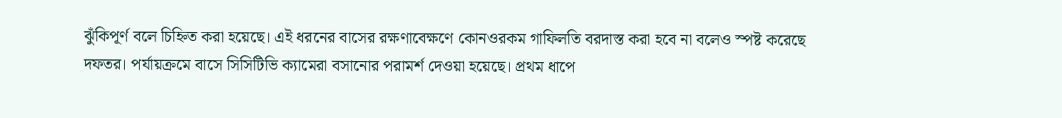ঝুঁকিপূর্ণ বলে চিহ্নিত করা হয়েছে। এই ধরনের বাসের রক্ষণাবেক্ষণে কোনওরকম গাফিলতি বরদাস্ত করা হবে না বলেও স্পষ্ট করেছে দফতর। পর্যায়ক্রমে বাসে সিসিটিভি ক্যামেরা বসানোর পরামর্শ দেওয়া হয়েছে। প্রথম ধাপে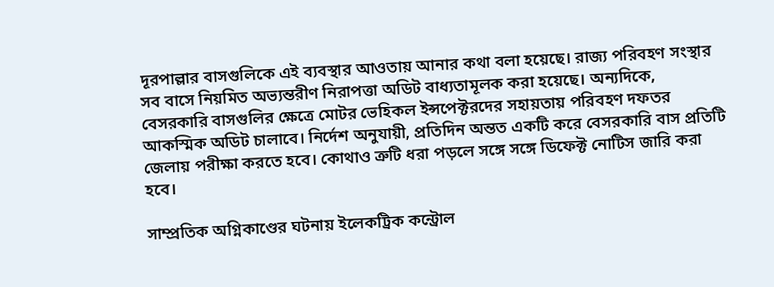দূরপাল্লার বাসগুলিকে এই ব্যবস্থার আওতায় আনার কথা বলা হয়েছে। রাজ্য পরিবহণ সংস্থার সব বাসে নিয়মিত অভ্যন্তরীণ নিরাপত্তা অডিট বাধ্যতামূলক করা হয়েছে। অন্যদিকে, বেসরকারি বাসগুলির ক্ষেত্রে মোটর ভেহিকল ইন্সপেক্টরদের সহায়তায় পরিবহণ দফতর আকস্মিক অডিট চালাবে। নির্দেশ অনুযায়ী, প্রতিদিন অন্তত একটি করে বেসরকারি বাস প্রতিটি জেলায় পরীক্ষা করতে হবে। কোথাও ত্রুটি ধরা পড়লে সঙ্গে সঙ্গে ডিফেক্ট নোটিস জারি করা হবে।

সাম্প্রতিক অগ্নিকাণ্ডের ঘটনায় ইলেকট্রিক কন্ট্রোল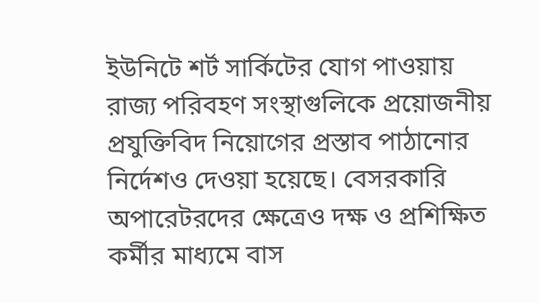ইউনিটে শর্ট সার্কিটের যোগ পাওয়ায় রাজ্য পরিবহণ সংস্থাগুলিকে প্রয়োজনীয় প্রযুক্তিবিদ নিয়োগের প্রস্তাব পাঠানোর নির্দেশও দেওয়া হয়েছে। বেসরকারি অপারেটরদের ক্ষেত্রেও দক্ষ ও প্রশিক্ষিত কর্মীর মাধ্যমে বাস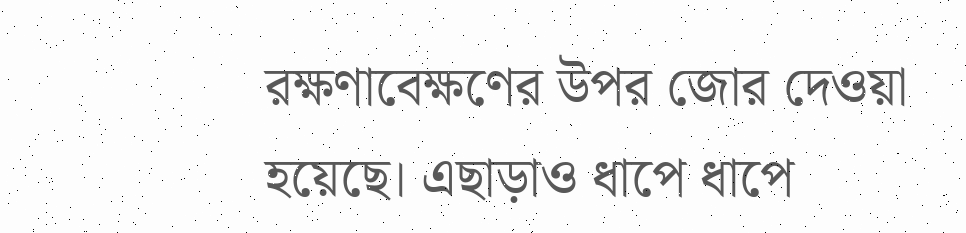রক্ষণাবেক্ষণের উপর জোর দেওয়া হয়েছে। এছাড়াও ধাপে ধাপে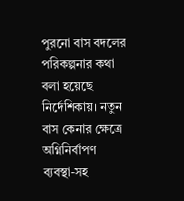পুরনো বাস বদলের পরিকল্পনার কথা বলা হয়েছে নির্দেশিকায়। নতুন বাস কেনার ক্ষেত্রে অগ্নিনির্বাপণ ব্যবস্থা-সহ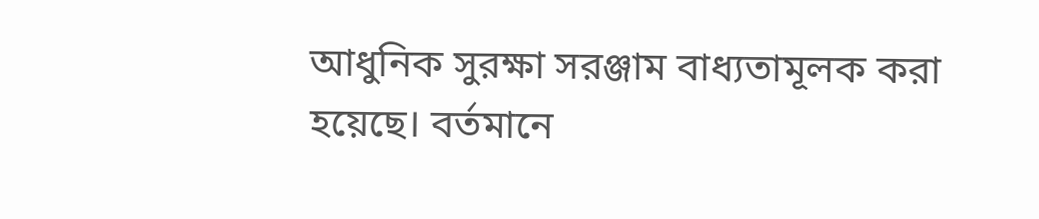আধুনিক সুরক্ষা সরঞ্জাম বাধ্যতামূলক করা হয়েছে। বর্তমানে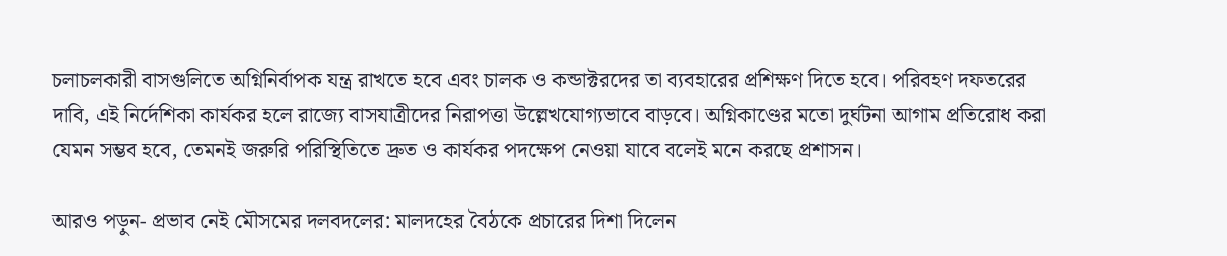চলাচলকারী বাসগুলিতে অগ্নিনির্বাপক যন্ত্র রাখতে হবে এবং চালক ও কন্ডাক্টরদের তা ব্যবহারের প্রশিক্ষণ দিতে হবে। পরিবহণ দফতরের দাবি, এই নির্দেশিকা কার্যকর হলে রাজ্যে বাসযাত্রীদের নিরাপত্তা উল্লেখযোগ্যভাবে বাড়বে। অগ্নিকাণ্ডের মতো দুর্ঘটনা আগাম প্রতিরোধ করা যেমন সম্ভব হবে, তেমনই জরুরি পরিস্থিতিতে দ্রুত ও কার্যকর পদক্ষেপ নেওয়া যাবে বলেই মনে করছে প্রশাসন।

আরও পড়ুন- প্রভাব নেই মৌসমের দলবদলের: মালদহের বৈঠকে প্রচারের দিশা দিলেন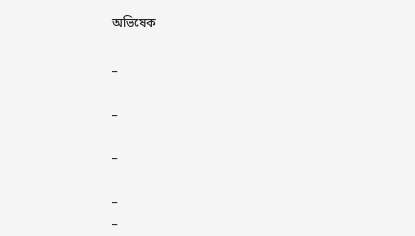অভিষেক

_

_

_

_
_